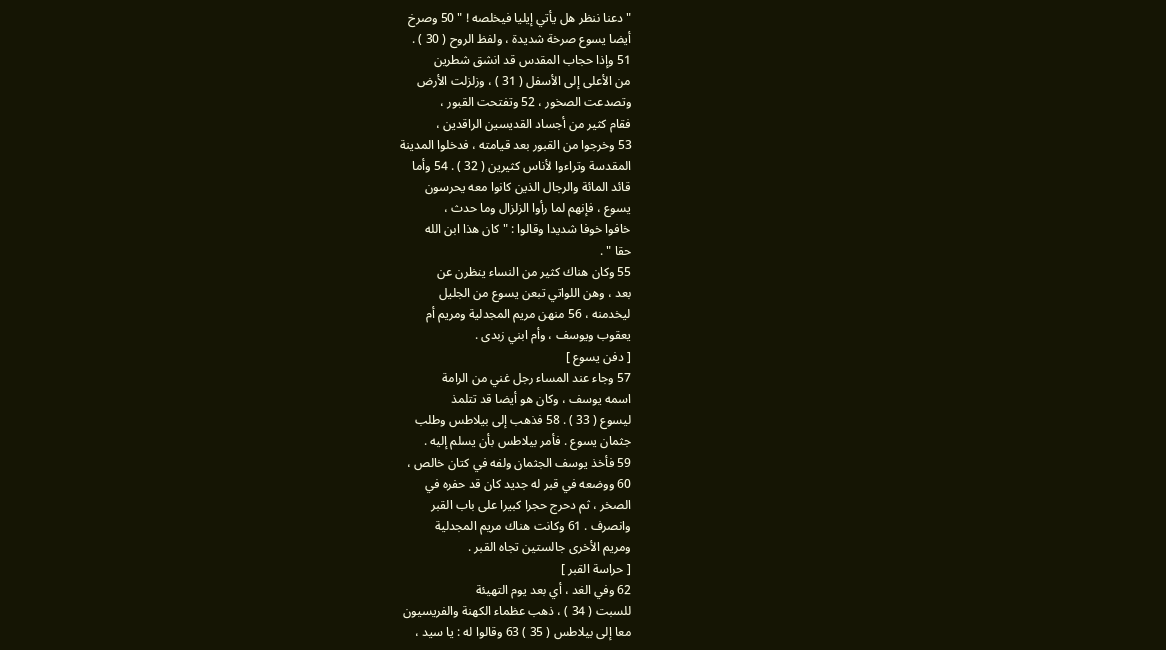" دعنا ننظر هل يأتي إيليا فيخلصه ! " 50 وصرخ
أيضا يسوع صرخة شديدة ، ولفظ الروح ( 30 ) .
51 وإذا حجاب المقدس قد انشق شطرين
من الأعلى إلى الأسفل ( 31 ) ، وزلزلت الأرض
وتصدعت الصخور ، 52 وتفتحت القبور ،
فقام كثير من أجساد القديسين الراقدين ،
53 وخرجوا من القبور بعد قيامته ، فدخلوا المدينة
المقدسة وتراءوا لأناس كثيرين ( 32 ) . 54 وأما
قائد المائة والرجال الذين كانوا معه يحرسون
يسوع ، فإنهم لما رأوا الزلزال وما حدث ،
خافوا خوفا شديدا وقالوا : " كان هذا ابن الله
حقا " .
55 وكان هناك كثير من النساء ينظرن عن
بعد ، وهن اللواتي تبعن يسوع من الجليل
ليخدمنه ، 56 منهن مريم المجدلية ومريم أم
يعقوب ويوسف ، وأم ابني زبدى .
[ دفن يسوع ]
57 وجاء عند المساء رجل غني من الرامة
اسمه يوسف ، وكان هو أيضا قد تتلمذ
ليسوع ( 33 ) . 58 فذهب إلى بيلاطس وطلب
جثمان يسوع . فأمر بيلاطس بأن يسلم إليه .
59 فأخذ يوسف الجثمان ولفه في كتان خالص ،
60 ووضعه في قبر له جديد كان قد حفره في
الصخر ، ثم دحرج حجرا كبيرا على باب القبر
وانصرف . 61 وكانت هناك مريم المجدلية
ومريم الأخرى جالستين تجاه القبر .
[ حراسة القبر ]
62 وفي الغد ، أي بعد يوم التهيئة
للسبت ( 34 ) ، ذهب عظماء الكهنة والفريسيون
معا إلى بيلاطس ( 35 ) 63 وقالوا له : يا سيد ،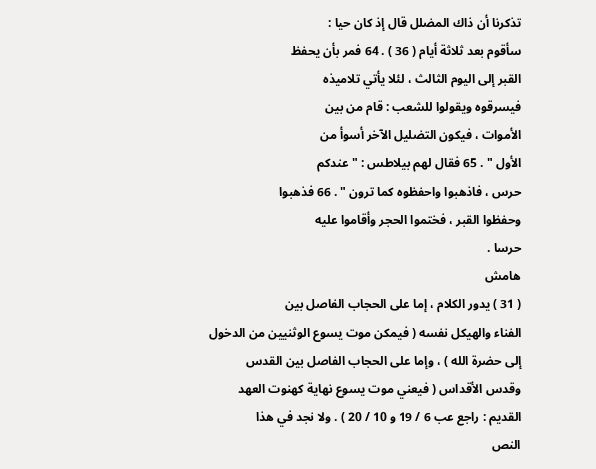تذكرنا أن ذاك المضلل قال إذ كان حيا :
سأقوم بعد ثلاثة أيام ( 36 ) . 64 فمر بأن يحفظ
القبر إلى اليوم الثالث ، لئلا يأتي تلاميذه
فيسرقوه ويقولوا للشعب : قام من بين
الأموات ، فيكون التضليل الآخر أسوأ من
الأول " . 65 فقال لهم بيلاطس : " عندكم
حرس ، فاذهبوا واحفظوه كما ترون " . 66 فذهبوا
وحفظوا القبر ، فختموا الحجر وأقاموا عليه
حرسا .
هامش
( 31 ) يدور الكلام ، إما على الحجاب الفاصل بين
الفناء والهيكل نفسه ( فيمكن موت يسوع الوثنيين من الدخول
إلى حضرة الله ) ، وإما على الحجاب الفاصل بين القدس
وقدس الأقداس ( فيعني موت يسوع نهاية كهنوت العهد
القديم : راجع عب 6 / 19 و 10 / 20 ) . ولا نجد في هذا
النص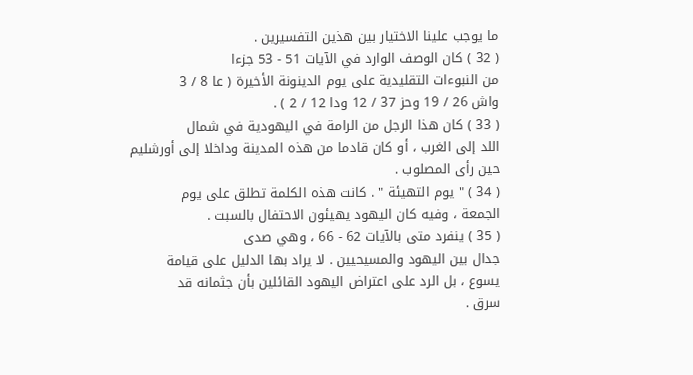ما يوجب علينا الاختيار بين هذين التفسيرين .
( 32 ) كان الوصف الوارد في الآيات 51 - 53 جزءا
من النبوءات التقليدية على يوم الدينونة الأخيرة ( عا 8 / 3
واش 26 / 19 وحز 37 / 12 ودا 12 / 2 ) .
( 33 ) كان هذا الرجل من الرامة في اليهودية في شمال
اللد إلى الغرب ، أو كان قادما من هذه المدينة وداخلا إلى أورشليم
حين رأى المصلوب .
( 34 ) " يوم التهيئة " . كانت هذه الكلمة تطلق على يوم
الجمعة ، وفيه كان اليهود يهيئون الاحتفال بالسبت .
( 35 ) ينفرد متى بالآيات 62 - 66 ، وهي صدى
جدال بين اليهود والمسيحيين . لا يراد بها الدليل على قيامة
يسوع ، بل الرد على اعتراض اليهود القائلين بأن جثمانه قد
سرق .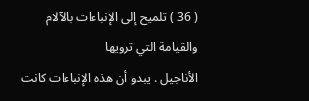( 36 ) تلميح إلى الإنباءات بالآلام والقيامة التي ترويها
الأناجيل . يبدو أن هذه الإنباءات كانت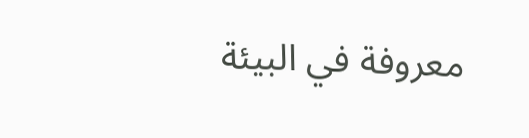معروفة في البيئة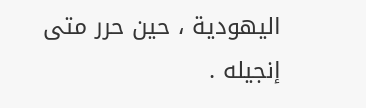اليهودية ، حين حرر متى إنجيله .